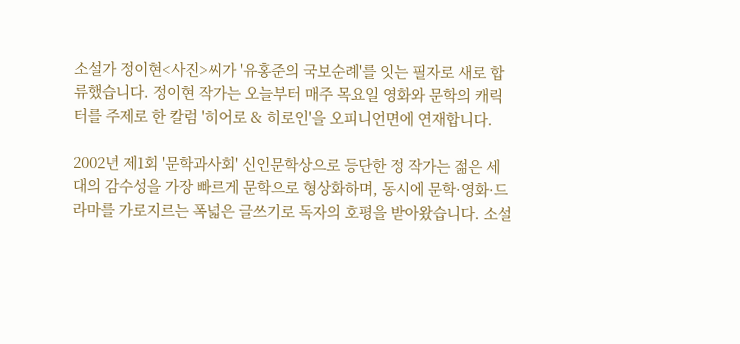소설가 정이현<사진>씨가 '유홍준의 국보순례'를 잇는 필자로 새로 합류했습니다. 정이현 작가는 오늘부터 매주 목요일 영화와 문학의 캐릭터를 주제로 한 칼럼 '히어로 & 히로인'을 오피니언면에 연재합니다.

2002년 제1회 '문학과사회' 신인문학상으로 등단한 정 작가는 젊은 세대의 감수성을 가장 빠르게 문학으로 형상화하며, 동시에 문학·영화·드라마를 가로지르는 폭넓은 글쓰기로 독자의 호평을 받아왔습니다. 소설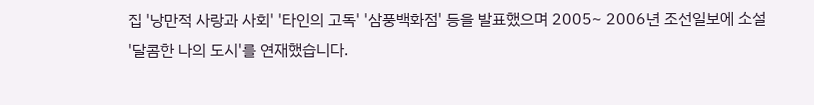집 '낭만적 사랑과 사회' '타인의 고독' '삼풍백화점' 등을 발표했으며 2005~ 2006년 조선일보에 소설 '달콤한 나의 도시'를 연재했습니다.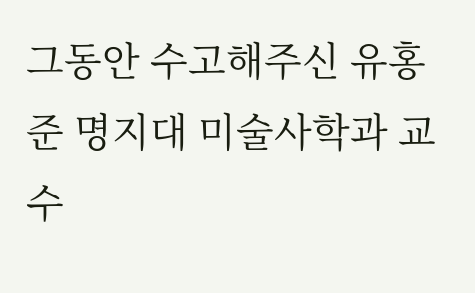그동안 수고해주신 유홍준 명지대 미술사학과 교수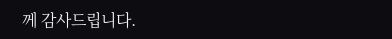께 감사드립니다.